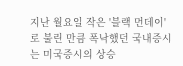지난 월요일 작은 '블랙 먼데이'로 불린 만큼 폭낙했던 국내증시는 미국증시의 상승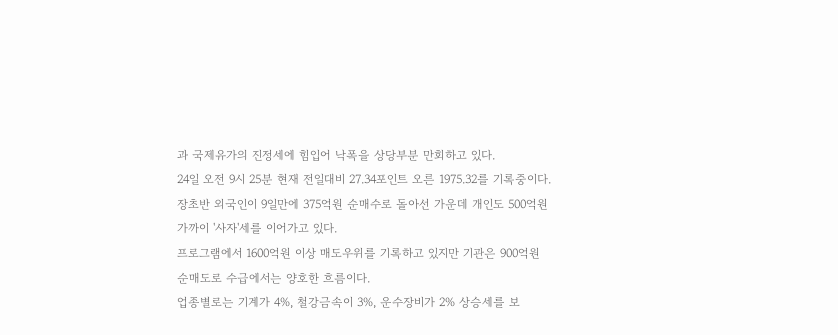과 국제유가의 진정세에 힘입어 낙폭을 상당부분 만회하고 있다.
24일 오전 9시 25분 현재 전일대비 27.34포인트 오른 1975.32를 기록중이다.
장초반 외국인이 9일만에 375억원 순매수로 돌아선 가운데 개인도 500억원 가까이 '사자'세를 이어가고 있다.
프로그램에서 1600억원 이상 매도우위를 기록하고 있지만 기관은 900억원 순매도로 수급에서는 양호한 흐름이다.
업종별로는 기계가 4%, 철강금속이 3%, 운수장비가 2% 상승세를 보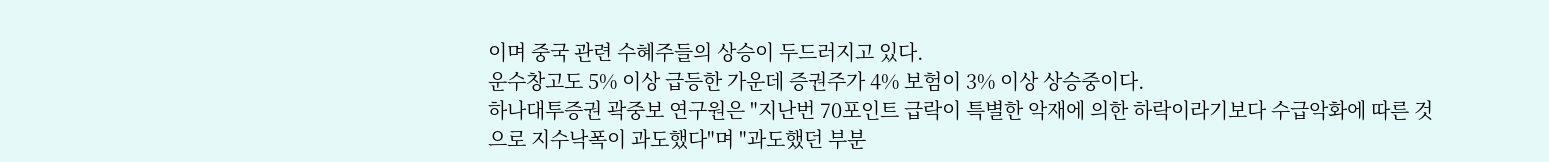이며 중국 관련 수혜주들의 상승이 두드러지고 있다.
운수창고도 5% 이상 급등한 가운데 증권주가 4% 보험이 3% 이상 상승중이다.
하나대투증권 곽중보 연구원은 "지난번 70포인트 급락이 특별한 악재에 의한 하락이라기보다 수급악화에 따른 것으로 지수낙폭이 과도했다"며 "과도했던 부분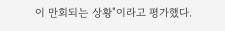이 만회되는 상황"이라고 평가했다.